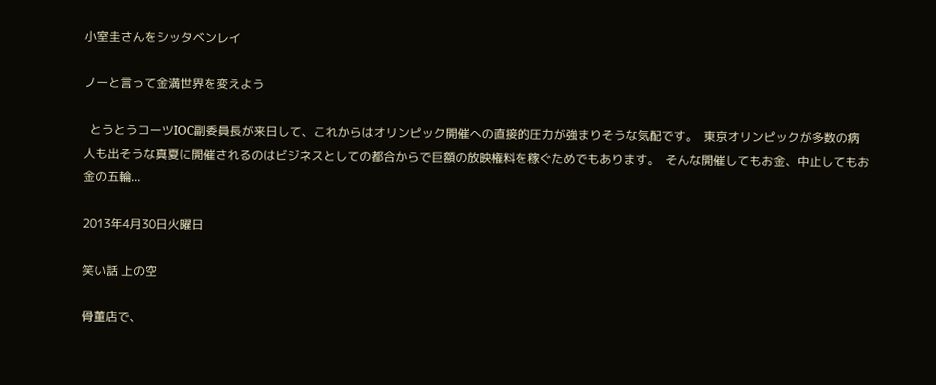小室圭さんをシッタベンレイ

ノーと言って金満世界を変えよう

  とうとうコーツIOC副委員長が来日して、これからはオリンピック開催への直接的圧力が強まりそうな気配です。  東京オリンピックが多数の病人も出そうな真夏に開催されるのはビジネスとしての都合からで巨額の放映権料を稼ぐためでもあります。  そんな開催してもお金、中止してもお金の五輪...

2013年4月30日火曜日

笑い話 上の空

骨董店で、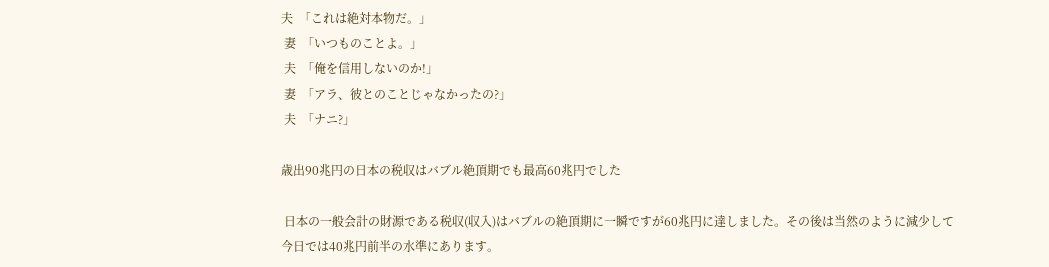夫  「これは絶対本物だ。」
 妻  「いつものことよ。」
 夫  「俺を信用しないのか!」
 妻  「アラ、彼とのことじゃなかったの?」
 夫  「ナニ?」

歳出90兆円の日本の税収はバブル絶頂期でも最高60兆円でした

 日本の一般会計の財源である税収(収入)はバブルの絶頂期に一瞬ですが60兆円に達しました。その後は当然のように減少して今日では40兆円前半の水準にあります。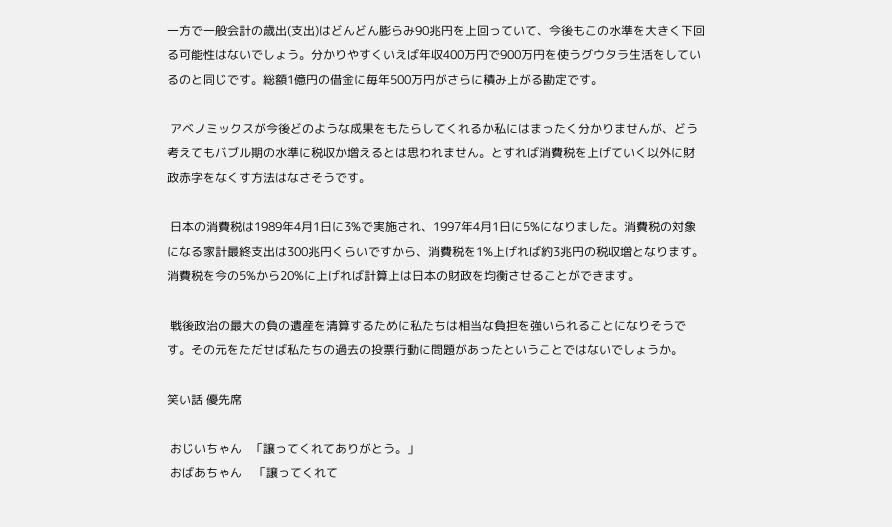一方で一般会計の歳出(支出)はどんどん膨らみ90兆円を上回っていて、今後もこの水準を大きく下回る可能性はないでしょう。分かりやすくいえば年収400万円で900万円を使うグウタラ生活をしているのと同じです。総額1億円の借金に毎年500万円がさらに積み上がる勘定です。

 アベノミックスが今後どのような成果をもたらしてくれるか私にはまったく分かりませんが、どう考えてもバブル期の水準に税収か増えるとは思われません。とすれば消費税を上げていく以外に財政赤字をなくす方法はなさそうです。

 日本の消費税は1989年4月1日に3%で実施され、1997年4月1日に5%になりました。消費税の対象になる家計最終支出は300兆円くらいですから、消費税を1%上げれば約3兆円の税収増となります。消費税を今の5%から20%に上げれば計算上は日本の財政を均衡させることができます。

 戦後政治の最大の負の遺産を清算するために私たちは相当な負担を強いられることになりそうです。その元をただせば私たちの過去の投票行動に問題があったということではないでしょうか。

笑い話 優先席

 おじいちゃん   「譲ってくれてありがとう。」
 おばあちゃん    「譲ってくれて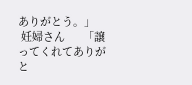ありがとう。」
 妊婦さん      「譲ってくれてありがと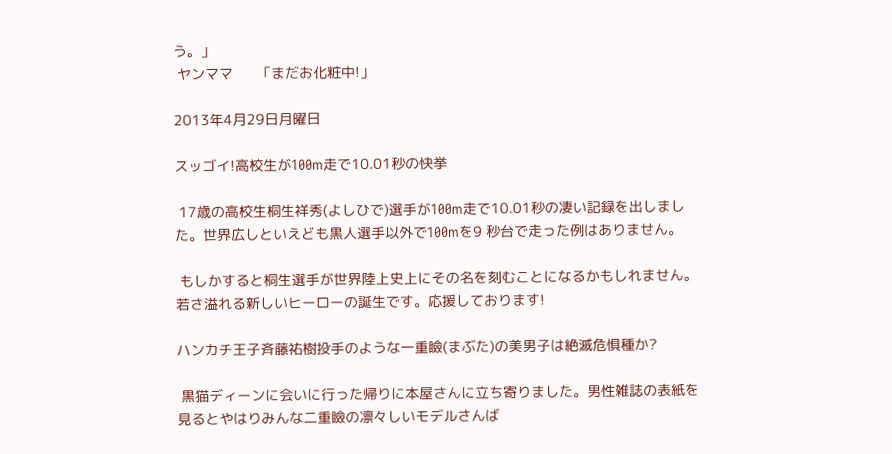う。」
 ヤンママ      「まだお化粧中!」

2013年4月29日月曜日

スッゴイ!高校生が100m走で10.01秒の快挙

 17歳の高校生桐生祥秀(よしひで)選手が100m走で10.01秒の凄い記録を出しました。世界広しといえども黒人選手以外で100mを9 秒台で走った例はありません。

 もしかすると桐生選手が世界陸上史上にその名を刻むことになるかもしれません。若さ溢れる新しいヒーローの誕生です。応援しております!

ハンカチ王子斉藤祐樹投手のような一重瞼(まぶた)の美男子は絶滅危惧種か?

 黒猫ディーンに会いに行った帰りに本屋さんに立ち寄りました。男性雑誌の表紙を見るとやはりみんな二重瞼の凛々しいモデルさんば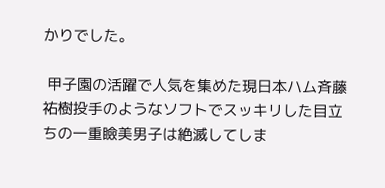かりでした。

 甲子園の活躍で人気を集めた現日本ハム斉藤祐樹投手のようなソフトでスッキリした目立ちの一重瞼美男子は絶滅してしま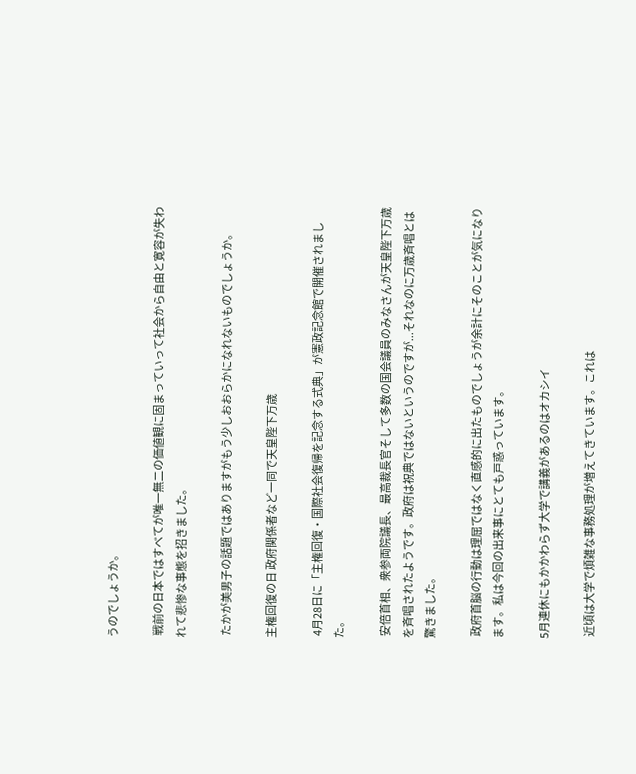うのでしょうか。

 戦前の日本ではすべてが唯一無二の価値観に固まっていって社会から自由と寛容が失われて悲惨な事態を招きました。

 たかが美男子の話題ではありますがもう少しおおらかになれないものでしょうか。

主権回復の日 政府関係者など一同で天皇陛下万歳

 4月28日に「主権回復・国際社会復帰を記念する式典」が憲政記念館で開催されました。

 安倍首相、衆参両院議長、最高裁長官そして多数の国会議員のみなさんが天皇陛下万歳を斉唱されたようです。政府は祝典ではないというのですが...それなのに万歳斉唱とは驚きました。

 政府首脳の行動は理屈ではなく直感的に出たものでしょうが余計にそのことが気になります。私は今回の出来事にとても戸惑っています。

5月連休にもかかわらず大学で講義があるのはオカシイ

 近頃は大学で煩雑な事務処理が増えてきています。これは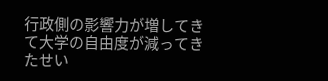行政側の影響力が増してきて大学の自由度が減ってきたせい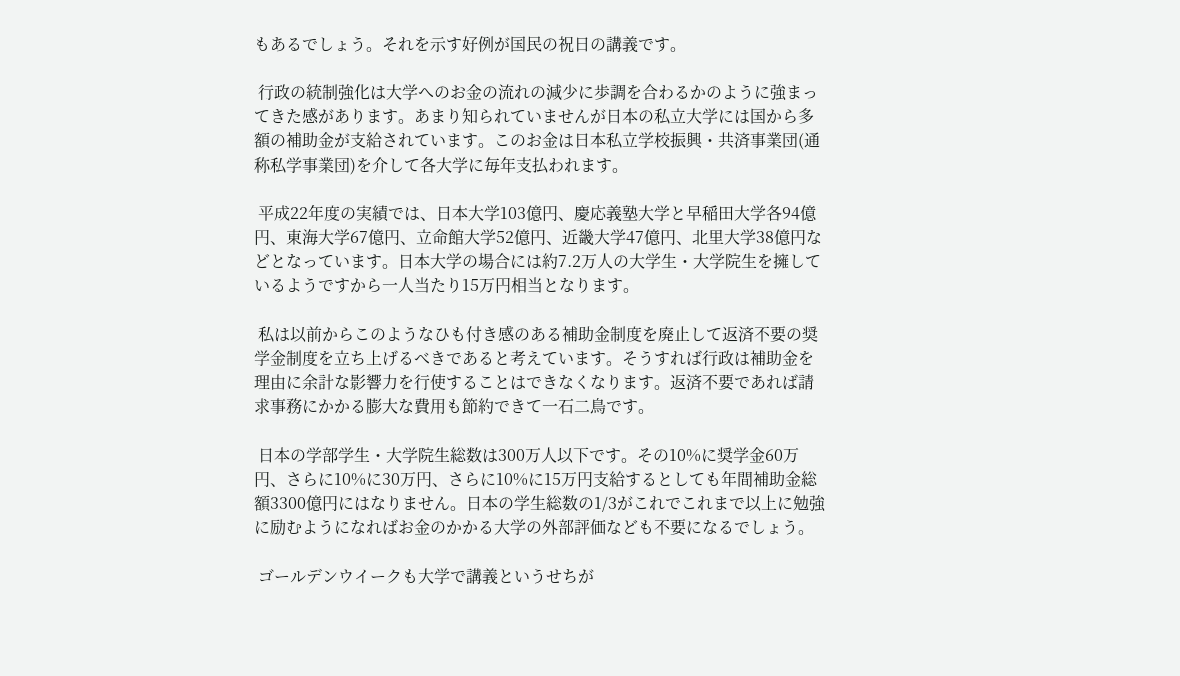もあるでしょう。それを示す好例が国民の祝日の講義です。

 行政の統制強化は大学へのお金の流れの減少に歩調を合わるかのように強まってきた感があります。あまり知られていませんが日本の私立大学には国から多額の補助金が支給されています。このお金は日本私立学校振興・共済事業団(通称私学事業団)を介して各大学に毎年支払われます。

 平成22年度の実績では、日本大学103億円、慶応義塾大学と早稲田大学各94億円、東海大学67億円、立命館大学52億円、近畿大学47億円、北里大学38億円などとなっています。日本大学の場合には約7.2万人の大学生・大学院生を擁しているようですから一人当たり15万円相当となります。

 私は以前からこのようなひも付き感のある補助金制度を廃止して返済不要の奨学金制度を立ち上げるべきであると考えています。そうすれば行政は補助金を理由に余計な影響力を行使することはできなくなります。返済不要であれば請求事務にかかる膨大な費用も節約できて一石二鳥です。

 日本の学部学生・大学院生総数は300万人以下です。その10%に奨学金60万円、さらに10%に30万円、さらに10%に15万円支給するとしても年間補助金総額3300億円にはなりません。日本の学生総数の1/3がこれでこれまで以上に勉強に励むようになればお金のかかる大学の外部評価なども不要になるでしょう。

 ゴールデンウイークも大学で講義というせちが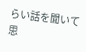らい話を聞いて思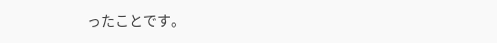ったことです。